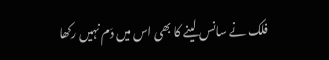فلک نے سانس لینے کا بھی اس میں دَم نہیں رکھا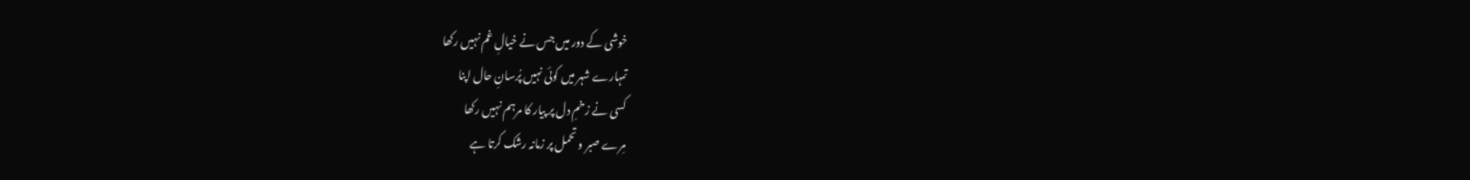خوشی کے دور میں جس نے خیالِ غم نہیں رکھا
تمہارے شہر میں کوئی نہیں پُرسانِ حال اپنا
کسی نے زخمِ دل پر پیار کا مرہم نہیں رکھا
مِرے صبر و تحمل پر زمانہ رشک کرتا ہے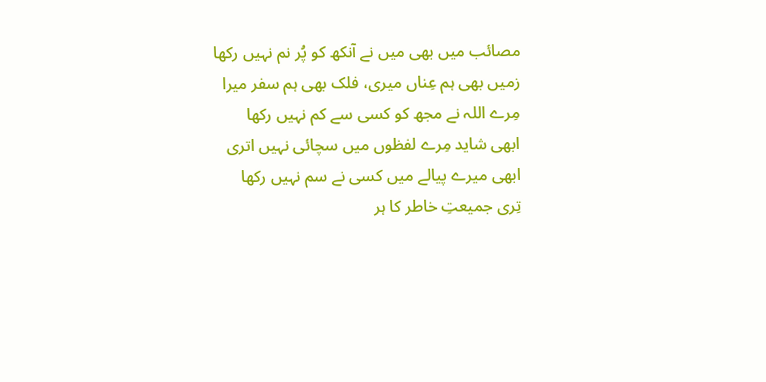مصائب میں بھی میں نے آنکھ کو پُر نم نہیں رکھا
زمیں بھی ہم عِناں میری، فلک بھی ہم سفر میرا
مِرے اللہ نے مجھ کو کسی سے کم نہیں رکھا
ابھی شاید مِرے لفظوں میں سچائی نہیں اتری
ابھی میرے پیالے میں کسی نے سم نہیں رکھا
تِری جمیعتِ خاطر کا ہر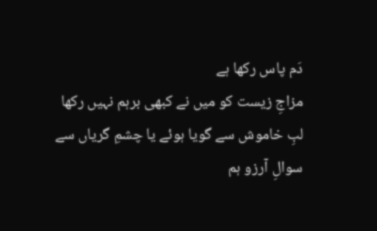دَم پاس رکھا ہے
مزاجِ زیست کو میں نے کبھی برہم نہیں رکھا
لبِ خاموش سے گویا ہوئے یا چشمِ گریاں سے
سوالِ آرزو ہم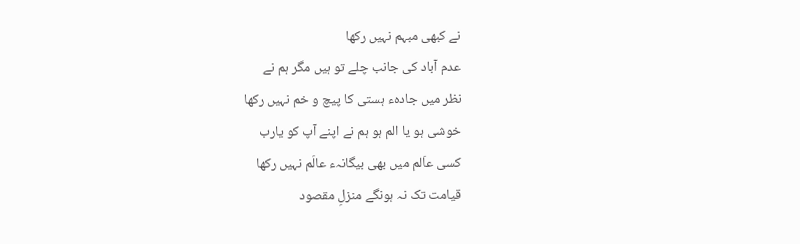نے کبھی مبہم نہیں رکھا
عدم آباد کی جانب چلے تو ہیں مگر ہم نے
نظر میں جادہء ہستی کا پیچ و خم نہیں رکھا
خوشی ہو یا الم ہو ہم نے اپنے آپ کو یارب
کسی عاَلم میں بھی بیگانہء عالَم نہیں رکھا
قیامت تک نہ ہونگے منزلِ مقصود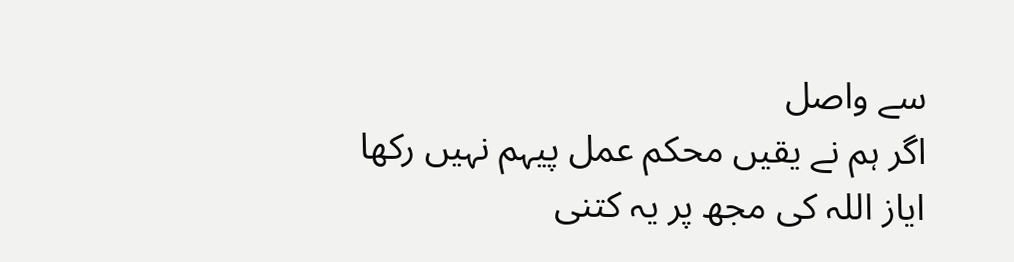سے واصل
اگر ہم نے یقیں محکم عمل پیہم نہیں رکھا
ایاز اللہ کی مجھ پر یہ کتنی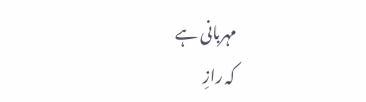مہربانی ہے
کہ رازِ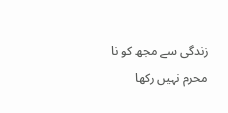زندگی سے مجھ کو نا محرم نہیں رکھا